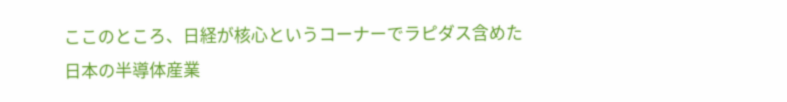ここのところ、日経が核心というコーナーでラピダス含めた日本の半導体産業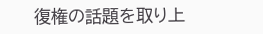復権の話題を取り上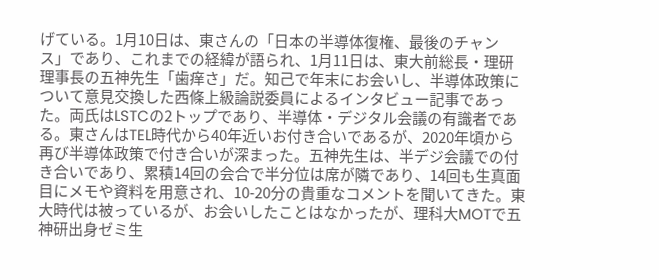げている。1月10日は、東さんの「日本の半導体復権、最後のチャンス」であり、これまでの経緯が語られ、1月11日は、東大前総長・理研理事長の五神先生「歯痒さ」だ。知己で年末にお会いし、半導体政策について意見交換した西條上級論説委員によるインタビュー記事であった。両氏はLSTCの2トップであり、半導体・デジタル会議の有識者である。東さんはTEL時代から40年近いお付き合いであるが、2020年頃から再び半導体政策で付き合いが深まった。五神先生は、半デジ会議での付き合いであり、累積14回の会合で半分位は席が隣であり、14回も生真面目にメモや資料を用意され、10-20分の貴重なコメントを聞いてきた。東大時代は被っているが、お会いしたことはなかったが、理科大MOTで五神研出身ゼミ生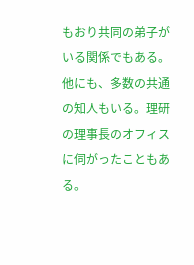もおり共同の弟子がいる関係でもある。他にも、多数の共通の知人もいる。理研の理事長のオフィスに伺がったこともある。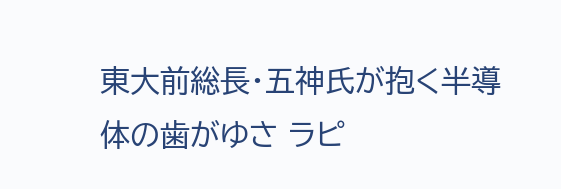東大前総長・五神氏が抱く半導体の歯がゆさ ラピ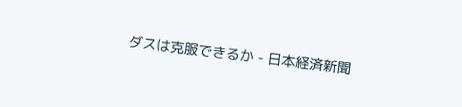ダスは克服できるか - 日本経済新聞